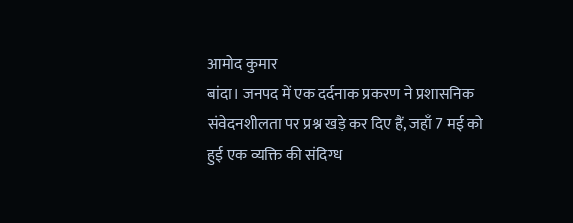आमोद कुमार
बांदा। जनपद में एक दर्दनाक प्रकरण ने प्रशासनिक संवेदनशीलता पर प्रश्न खड़े कर दिए हैं, जहाँ 7 मई को हुई एक व्यक्ति की संदिग्ध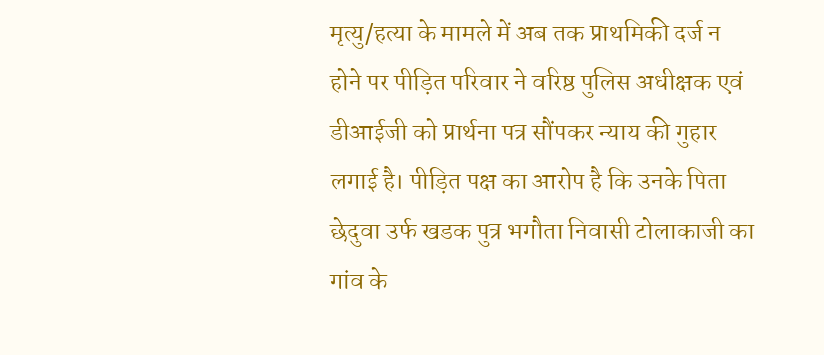मृत्यु/हत्या के मामले में अब तक प्राथमिकी दर्ज न होने पर पीड़ित परिवार ने वरिष्ठ पुलिस अधीक्षक एवं डीआईजी को प्रार्थना पत्र सौंपकर न्याय की गुहार लगाई है। पीड़ित पक्ष का आरोप है कि उनके पिता छेदुवा उर्फ खडक पुत्र भगौता निवासी टोलाकाजी का गांव के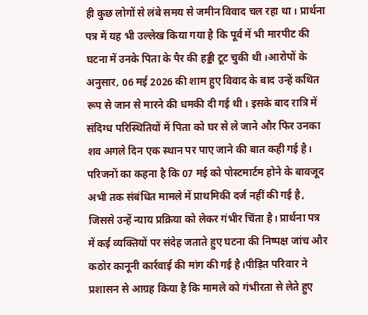ही कुछ लोगों से लंबे समय से जमीन विवाद चल रहा था। प्रार्थना पत्र में यह भी उल्लेख किया गया है कि पूर्व में भी मारपीट की घटना में उनके पिता के पैर की हड्डी टूट चुकी थी।आरोपों के अनुसार, 06 मई 2026 की शाम हुए विवाद के बाद उन्हें कथित रूप से जान से मारने की धमकी दी गई थी। इसके बाद रात्रि में संदिग्ध परिस्थितियों में पिता को घर से ले जाने और फिर उनका शव अगले दिन एक स्थान पर पाए जाने की बात कही गई है।
परिजनों का कहना है कि 07 मई को पोस्टमार्टम होने के बावजूद अभी तक संबंधित मामले में प्राथमिकी दर्ज नहीं की गई है, जिससे उन्हें न्याय प्रक्रिया को लेकर गंभीर चिंता है। प्रार्थना पत्र में कई व्यक्तियों पर संदेह जताते हुए घटना की निष्पक्ष जांच और कठोर कानूनी कार्रवाई की मांग की गई है।पीड़ित परिवार ने प्रशासन से आग्रह किया है कि मामले को गंभीरता से लेते हुए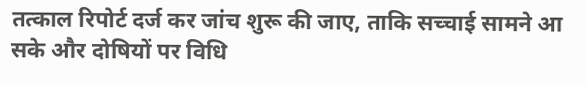तत्काल रिपोर्ट दर्ज कर जांच शुरू की जाए, ताकि सच्चाई सामने आ सके और दोषियों पर विधि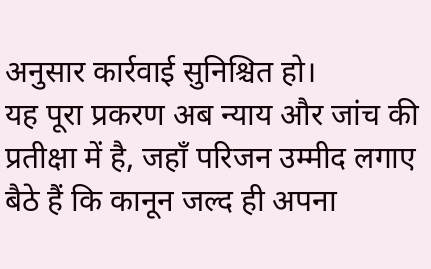अनुसार कार्रवाई सुनिश्चित हो।
यह पूरा प्रकरण अब न्याय और जांच की प्रतीक्षा में है, जहाँ परिजन उम्मीद लगाए बैठे हैं कि कानून जल्द ही अपना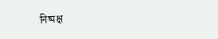निष्पक्ष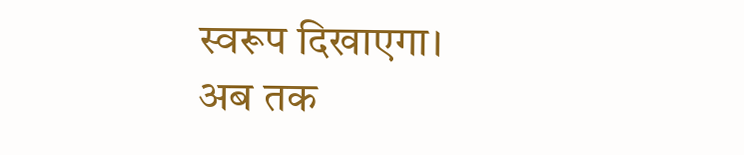स्वरूप दिखाएगा।
अब तक